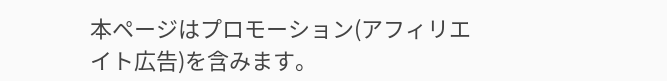本ページはプロモーション(アフィリエイト広告)を含みます。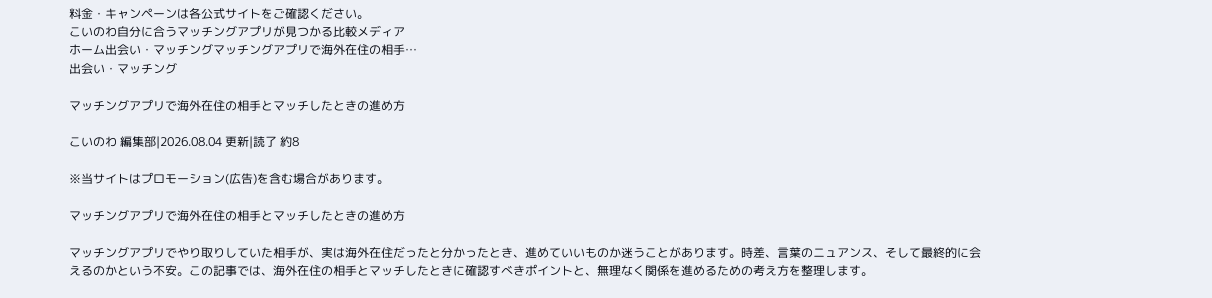料金・キャンペーンは各公式サイトをご確認ください。
こいのわ自分に合うマッチングアプリが見つかる比較メディア
ホーム出会い・マッチングマッチングアプリで海外在住の相手…
出会い・マッチング

マッチングアプリで海外在住の相手とマッチしたときの進め方

こいのわ 編集部|2026.08.04 更新|読了 約8

※当サイトはプロモーション(広告)を含む場合があります。

マッチングアプリで海外在住の相手とマッチしたときの進め方

マッチングアプリでやり取りしていた相手が、実は海外在住だったと分かったとき、進めていいものか迷うことがあります。時差、言葉のニュアンス、そして最終的に会えるのかという不安。この記事では、海外在住の相手とマッチしたときに確認すべきポイントと、無理なく関係を進めるための考え方を整理します。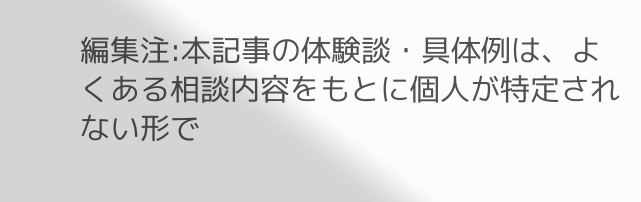編集注:本記事の体験談・具体例は、よくある相談内容をもとに個人が特定されない形で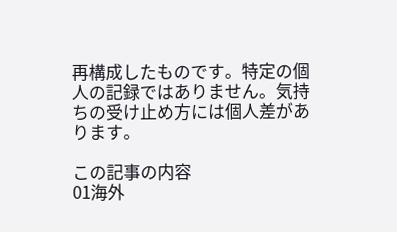再構成したものです。特定の個人の記録ではありません。気持ちの受け止め方には個人差があります。

この記事の内容
01海外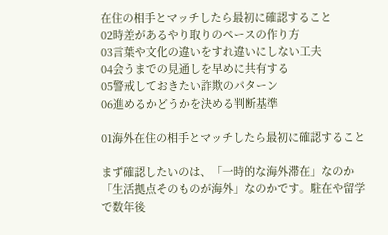在住の相手とマッチしたら最初に確認すること
02時差があるやり取りのペースの作り方
03言葉や文化の違いをすれ違いにしない工夫
04会うまでの見通しを早めに共有する
05警戒しておきたい詐欺のパターン
06進めるかどうかを決める判断基準

01海外在住の相手とマッチしたら最初に確認すること

まず確認したいのは、「一時的な海外滞在」なのか「生活拠点そのものが海外」なのかです。駐在や留学で数年後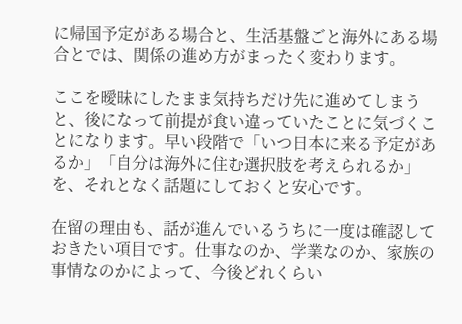に帰国予定がある場合と、生活基盤ごと海外にある場合とでは、関係の進め方がまったく変わります。

ここを曖昧にしたまま気持ちだけ先に進めてしまうと、後になって前提が食い違っていたことに気づくことになります。早い段階で「いつ日本に来る予定があるか」「自分は海外に住む選択肢を考えられるか」を、それとなく話題にしておくと安心です。

在留の理由も、話が進んでいるうちに一度は確認しておきたい項目です。仕事なのか、学業なのか、家族の事情なのかによって、今後どれくらい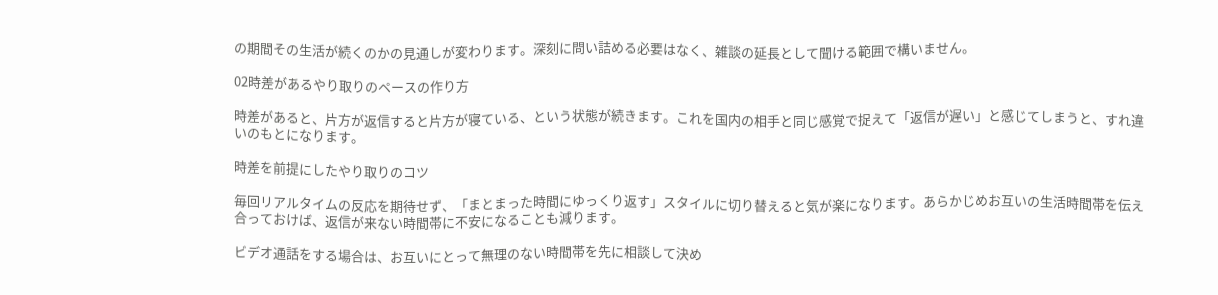の期間その生活が続くのかの見通しが変わります。深刻に問い詰める必要はなく、雑談の延長として聞ける範囲で構いません。

02時差があるやり取りのペースの作り方

時差があると、片方が返信すると片方が寝ている、という状態が続きます。これを国内の相手と同じ感覚で捉えて「返信が遅い」と感じてしまうと、すれ違いのもとになります。

時差を前提にしたやり取りのコツ

毎回リアルタイムの反応を期待せず、「まとまった時間にゆっくり返す」スタイルに切り替えると気が楽になります。あらかじめお互いの生活時間帯を伝え合っておけば、返信が来ない時間帯に不安になることも減ります。

ビデオ通話をする場合は、お互いにとって無理のない時間帯を先に相談して決め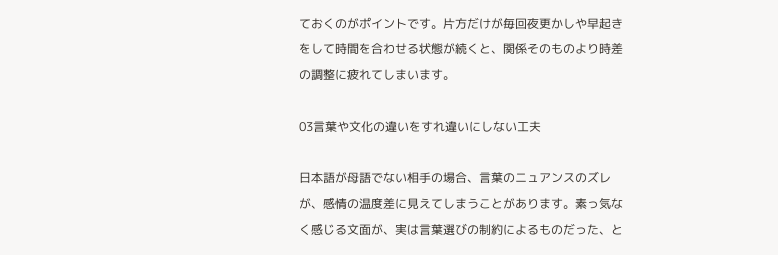ておくのがポイントです。片方だけが毎回夜更かしや早起きをして時間を合わせる状態が続くと、関係そのものより時差の調整に疲れてしまいます。

03言葉や文化の違いをすれ違いにしない工夫

日本語が母語でない相手の場合、言葉のニュアンスのズレが、感情の温度差に見えてしまうことがあります。素っ気なく感じる文面が、実は言葉選びの制約によるものだった、と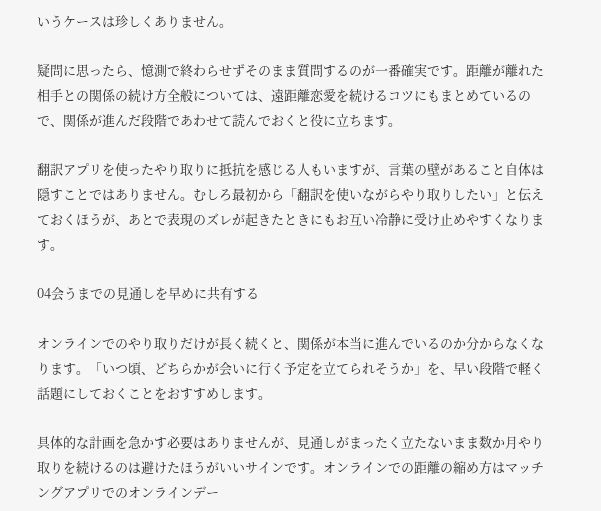いうケースは珍しくありません。

疑問に思ったら、憶測で終わらせずそのまま質問するのが一番確実です。距離が離れた相手との関係の続け方全般については、遠距離恋愛を続けるコツにもまとめているので、関係が進んだ段階であわせて読んでおくと役に立ちます。

翻訳アプリを使ったやり取りに抵抗を感じる人もいますが、言葉の壁があること自体は隠すことではありません。むしろ最初から「翻訳を使いながらやり取りしたい」と伝えておくほうが、あとで表現のズレが起きたときにもお互い冷静に受け止めやすくなります。

04会うまでの見通しを早めに共有する

オンラインでのやり取りだけが長く続くと、関係が本当に進んでいるのか分からなくなります。「いつ頃、どちらかが会いに行く予定を立てられそうか」を、早い段階で軽く話題にしておくことをおすすめします。

具体的な計画を急かす必要はありませんが、見通しがまったく立たないまま数か月やり取りを続けるのは避けたほうがいいサインです。オンラインでの距離の縮め方はマッチングアプリでのオンラインデー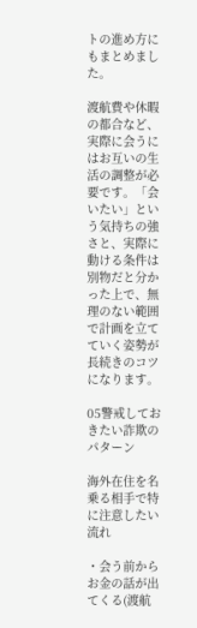トの進め方にもまとめました。

渡航費や休暇の都合など、実際に会うにはお互いの生活の調整が必要です。「会いたい」という気持ちの強さと、実際に動ける条件は別物だと分かった上で、無理のない範囲で計画を立てていく姿勢が長続きのコツになります。

05警戒しておきたい詐欺のパターン

海外在住を名乗る相手で特に注意したい流れ

・会う前からお金の話が出てくる(渡航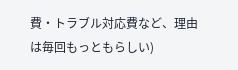費・トラブル対応費など、理由は毎回もっともらしい)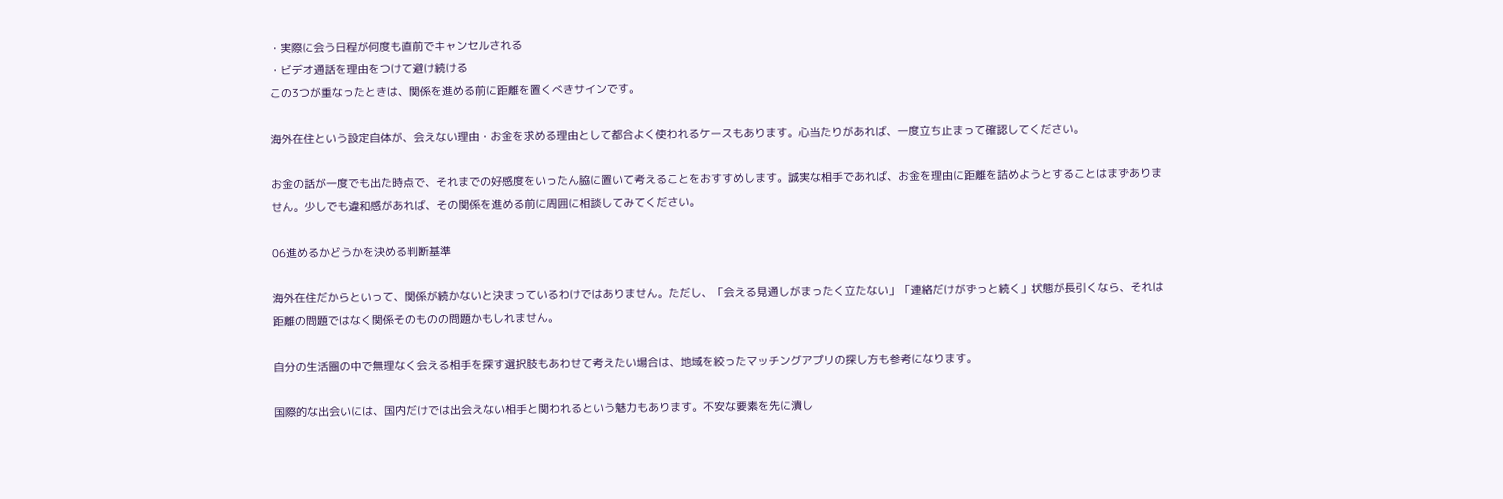・実際に会う日程が何度も直前でキャンセルされる
・ビデオ通話を理由をつけて避け続ける
この3つが重なったときは、関係を進める前に距離を置くべきサインです。

海外在住という設定自体が、会えない理由・お金を求める理由として都合よく使われるケースもあります。心当たりがあれば、一度立ち止まって確認してください。

お金の話が一度でも出た時点で、それまでの好感度をいったん脇に置いて考えることをおすすめします。誠実な相手であれば、お金を理由に距離を詰めようとすることはまずありません。少しでも違和感があれば、その関係を進める前に周囲に相談してみてください。

06進めるかどうかを決める判断基準

海外在住だからといって、関係が続かないと決まっているわけではありません。ただし、「会える見通しがまったく立たない」「連絡だけがずっと続く」状態が長引くなら、それは距離の問題ではなく関係そのものの問題かもしれません。

自分の生活圏の中で無理なく会える相手を探す選択肢もあわせて考えたい場合は、地域を絞ったマッチングアプリの探し方も参考になります。

国際的な出会いには、国内だけでは出会えない相手と関われるという魅力もあります。不安な要素を先に潰し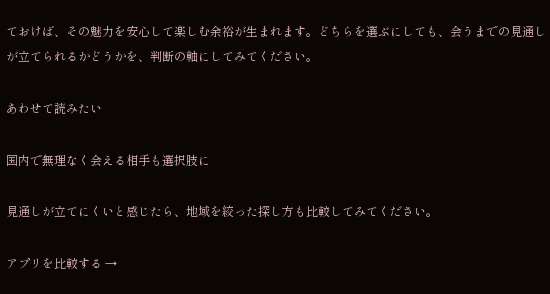ておけば、その魅力を安心して楽しむ余裕が生まれます。どちらを選ぶにしても、会うまでの見通しが立てられるかどうかを、判断の軸にしてみてください。

あわせて読みたい

国内で無理なく会える相手も選択肢に

見通しが立てにくいと感じたら、地域を絞った探し方も比較してみてください。

アプリを比較する →